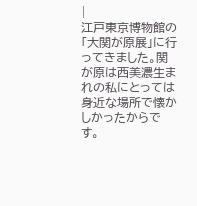|
江戸東京博物館の「大関が原展」に行ってきました。関が原は西美濃生まれの私にとっては身近な場所で懐かしかったからです。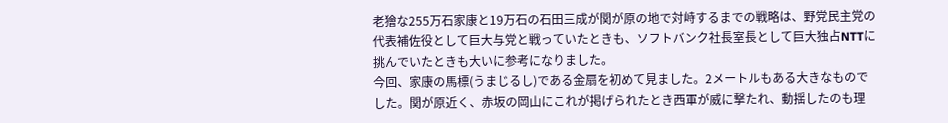老獪な255万石家康と19万石の石田三成が関が原の地で対峙するまでの戦略は、野党民主党の代表補佐役として巨大与党と戦っていたときも、ソフトバンク社長室長として巨大独占NTTに挑んでいたときも大いに参考になりました。
今回、家康の馬標(うまじるし)である金扇を初めて見ました。2メートルもある大きなものでした。関が原近く、赤坂の岡山にこれが掲げられたとき西軍が威に撃たれ、動揺したのも理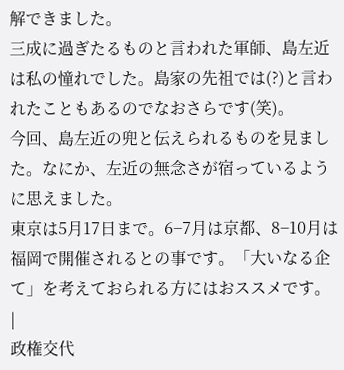解できました。
三成に過ぎたるものと言われた軍師、島左近は私の憧れでした。島家の先祖では(?)と言われたこともあるのでなおさらです(笑)。
今回、島左近の兜と伝えられるものを見ました。なにか、左近の無念さが宿っているように思えました。
東京は5月17日まで。6−7月は京都、8−10月は福岡で開催されるとの事です。「大いなる企て」を考えておられる方にはおススメです。
|
政権交代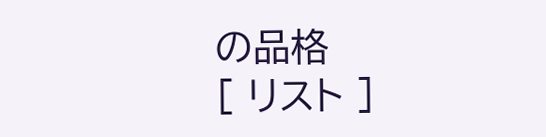の品格
[ リスト ]